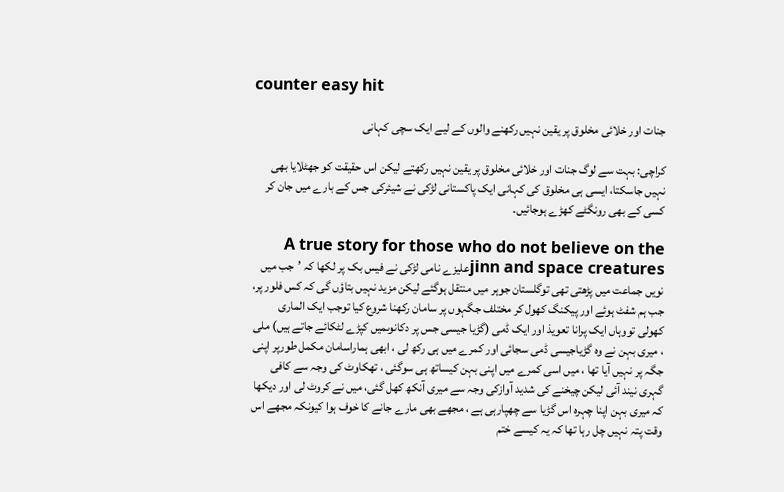counter easy hit

جنات اور خلائی مخلوق پر یقین نہیں رکھنے والوں کے لیے ایک سچی کہانی

کراچی: بہت سے لوگ جنات اور خلائی مخلوق پر یقین نہیں رکھتے لیکن اس حقیقت کو جھٹلایا بھی نہیں جاسکتا، ایسی ہی مخلوق کی کہانی ایک پاکستانی لڑکی نے شیئرکی جس کے بارے میں جان کر کسی کے بھی رونگٹے کھڑے ہوجائیں۔

A true story for those who do not believe on the jinn and space creaturesعلیزے نامی لڑکی نے فیس بک پر لکھا کہ ’جب میں نویں جماعت میں پڑھتی تھی توگلستان جوہر میں منتقل ہوگئے لیکن مزید نہیں بتاؤں گی کہ کس فلور پر، جب ہم شفٹ ہوئے اور پیکنگ کھول کر مختلف جگہوں پر سامان رکھنا شروع کیا توجب ایک الماری کھولی تووہاں ایک پرانا تعویذ اور ایک ڈمی (گڑیا جیسی جس پر دکانوںمیں کپڑے لٹکائے جاتے ہیں) ملی ، میری بہن نے وہ گڑیاجیسی ڈمی سجائی اور کمرے میں ہی رکھ لی ، ابھی ہماراسامان مکمل طورپر اپنی جگہ پر نہیں آیا تھا ، میں اسی کمرے میں اپنی بہن کیساتھ ہی سوگئی ، تھکاوٹ کی وجہ سے کافی گہری نیند آئی لیکن چیخنے کی شدید آوازکی وجہ سے میری آنکھ کھل گئی، میں نے کروٹ لی اور دیکھا کہ میری بہن اپنا چہرہ اس گڑیا سے چھپارہی ہے ، مجھے بھی مارے جانے کا خوف ہوا کیونکہ مجھے اس وقت پتہ نہیں چل رہا تھا کہ یہ کیسے ختم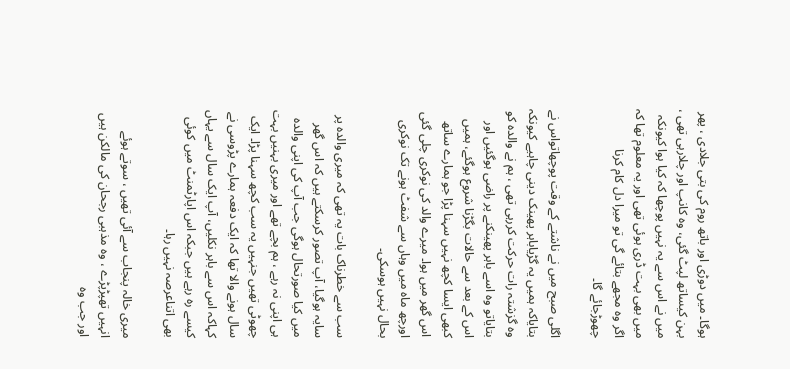ہوگا۔ میں دوڑی اور باتھ روم کی بتی جلادی ، پھر بہن کیساتھ لپٹ گئی، وہ کانپ اور چلارہی تھی ، میں نے اس سے یہ نہیں پوچھا کہ کیا ہوا کیونکہ میں بھی بہت ڈری ہوئی تھی اور یہ معلوم تھا کہ اگر وہ مجھے بتائے گی تو میرا دل کام کرنا چھوڑجائے گا۔

اگلی صبح میں نے ناشتے کے وقت پوچھاتواس نے بتایاکہ ہمیں یہ گڑیاباہر پھینک دینی چاہیے کیونکہ وہ گزشتہ رات حرکت کررہی تھی ، ہم نے والدہ کو بتایاتو وہ اسے باہر پھینکنے پر راضی ہوگئیں اور اس کے بعد سے حالات بگڑنا شروع ہوگئے، ہمیں کبھی ایسا کچھ نہیں سہنا پڑا جو ہمارے ساتھ اس گھر میں ہوا۔ میرے والد کی نوکری چلی گئی اورچھ ماہ میں وہاں سے شفٹ ہونے تک نوکری بحال نہیں ہوسکی۔

سب سے خطرناک بات یہ تھی کہ میری والدہ پر سایہ ہوگیا، آپ تصور کرسکتے ہیں کہ اس گھر میں کیا صورتحال ہوگی جب آپ کی اپنی والدہ ہی اپنی نہ رہے ، ہم بچے تھے اور میری بہنیں بہت چھوٹی تھیں جنہیں یہ سب کچھ سہنا پڑا۔ ایک سال ہونے والا تھا کہ ایک دفعہ ہمارے پڑوسی نے کہاکہ اس سے باہر نکلیں، آپ ایک سال سے یہاں کیسے رہ رہے ہیں جبکہ اس اپارٹمنٹ میں کوئی بھی اتناعرصہ نہیں رہا۔

میری خالہ پنجاب سے آئی تھیں ، سوتے ہوئے انہیں تھپڑپڑے ، وہ مذہبی رجحان کی مالکن ہیں اور جب وہ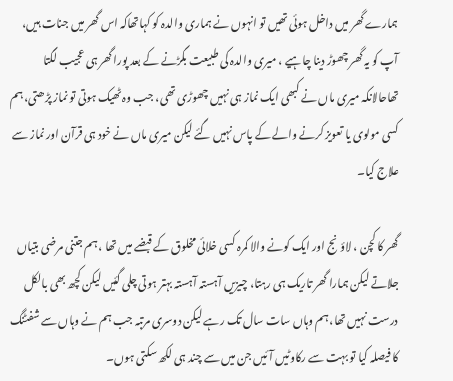ہمارے گھر میں داخل ہوئی تھیں تو انہوں نے ہماری والدہ کو کہاتھاکہ اس گھر میں جنات ہیں، آپ کو یہ گھر چھوڑ دینا چاہیے ، میری والدہ کی طبیعت بگڑنے کے بعد پورا گھر ہی عجیب لگتا تھاحالانکہ میری ماں نے کبھی ایک نماز ہی نہیں چھوڑی تھی، جب وہ ٹھیک ہوتی تو نماز پڑھتی، ہم کسی مولوی یا تعویز کرنے والے کے پاس نہیں گئے لیکن میری ماں نے خود ہی قرآن اور نماز سے علاج کیا۔

گھر کا کچن ، لاؤنج اور ایک کونے والا کمرہ کسی خلائی مخلوق کے قبضے میں تھا ، ہم جتنی مرضی بتیاں جلاتے لیکن ہمارا گھر تاریک ہی رہتا، چیزیں آہستہ آہستہ بہتر ہوتی چلی گئیں لیکن کچھ بھی بالکل درست نہیں تھا، ہم وہاں سات سال تک رہے لیکن دوسری مرتبہ جب ہم نے وہاں سے شفٹنگ کا فیصلہ کیا تو بہت سے رکاوٹیں آئیں جن میں سے چند ہی لکھ سکتی ہوں۔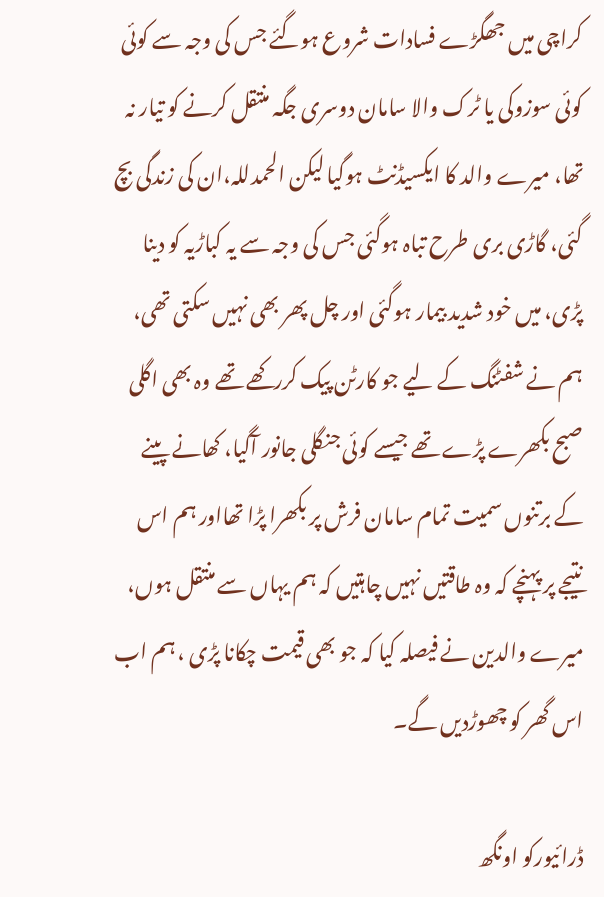کراچی میں جھگڑے فسادات شروع ہوگئے جس کی وجہ سے کوئی کوئی سوزوکی یا ٹرک والا سامان دوسری جگہ منتقل کرنے کو تیار نہ تھا، میرے والد کا ایکسیڈنٹ ہوگیا لیکن الحمدللہ،ان کی زندگی بچ گئی، گاڑی بری طرح تباہ ہوگئی جس کی وجہ سے یہ کباڑیہ کو دینا پڑی، میں خود شدید بیمار ہوگئی اور چل پھر بھی نہیں سکتی تھی، ہم نے شفٹنگ کے لیے جو کارٹن پیک کررکھے تھے وہ بھی اگلی صبح بکھرے پڑے تھے جیسے کوئی جنگلی جانور آگیا، کھانے پینے کے برتنوں سمیت تمام سامان فرش پر بکھرا پڑا تھااور ہم اس نتیجے پر پہنچے کہ وہ طاقتیں نہیں چاہتیں کہ ہم یہاں سے منتقل ہوں، میرے والدین نے فیصلہ کیا کہ جو بھی قیمت چکانا پڑی ، ہم اب اس گھر کو چھوڑدیں گے۔

ڈرائیورکو اونگھ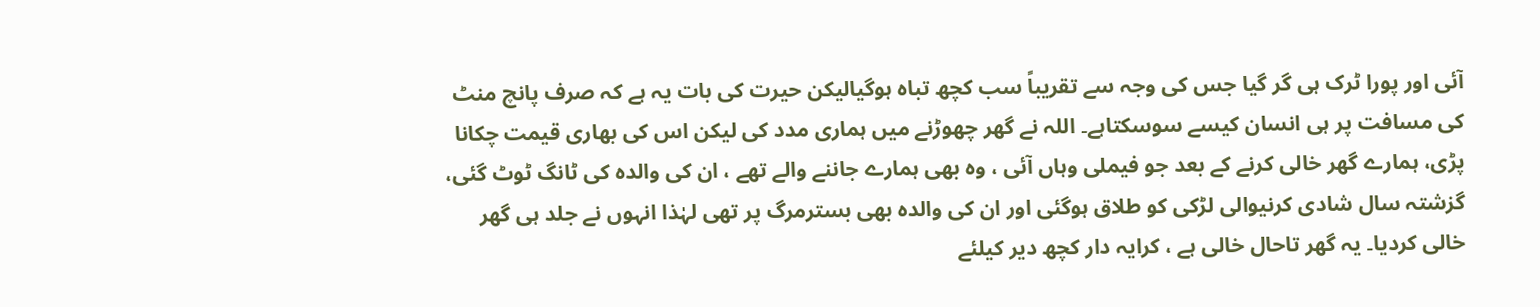آئی اور پورا ٹرک ہی گر گیا جس کی وجہ سے تقریباً سب کچھ تباہ ہوگیالیکن حیرت کی بات یہ ہے کہ صرف پانچ منٹ کی مسافت پر ہی انسان کیسے سوسکتاہے۔ اللہ نے گھر چھوڑنے میں ہماری مدد کی لیکن اس کی بھاری قیمت چکانا پڑی، ہمارے گھر خالی کرنے کے بعد جو فیملی وہاں آئی ، وہ بھی ہمارے جاننے والے تھے ، ان کی والدہ کی ٹانگ ٹوٹ گئی، گزشتہ سال شادی کرنیوالی لڑکی کو طلاق ہوگئی اور ان کی والدہ بھی بسترمرگ پر تھی لہٰذا انہوں نے جلد ہی گھر خالی کردیا۔ یہ گھر تاحال خالی ہے ، کرایہ دار کچھ دیر کیلئے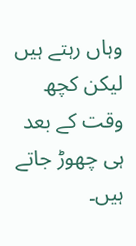وہاں رہتے ہیں لیکن کچھ وقت کے بعد ہی چھوڑ جاتے ہیں۔